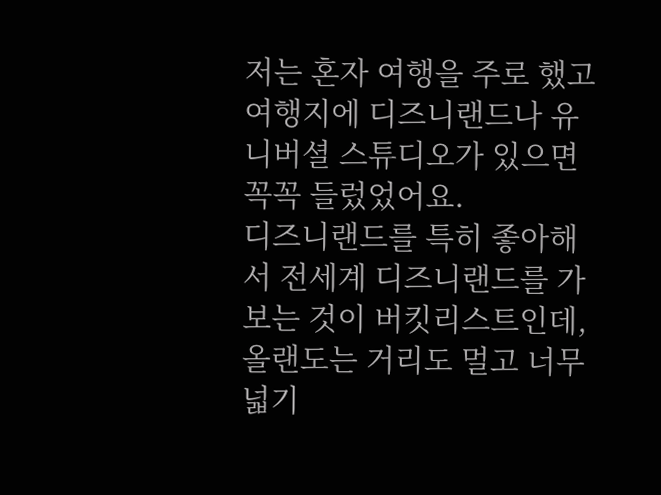저는 혼자 여행을 주로 했고 여행지에 디즈니랜드나 유니버셜 스튜디오가 있으면 꼭꼭 들렀었어요.
디즈니랜드를 특히 좋아해서 전세계 디즈니랜드를 가보는 것이 버킷리스트인데,
올랜도는 거리도 멀고 너무 넓기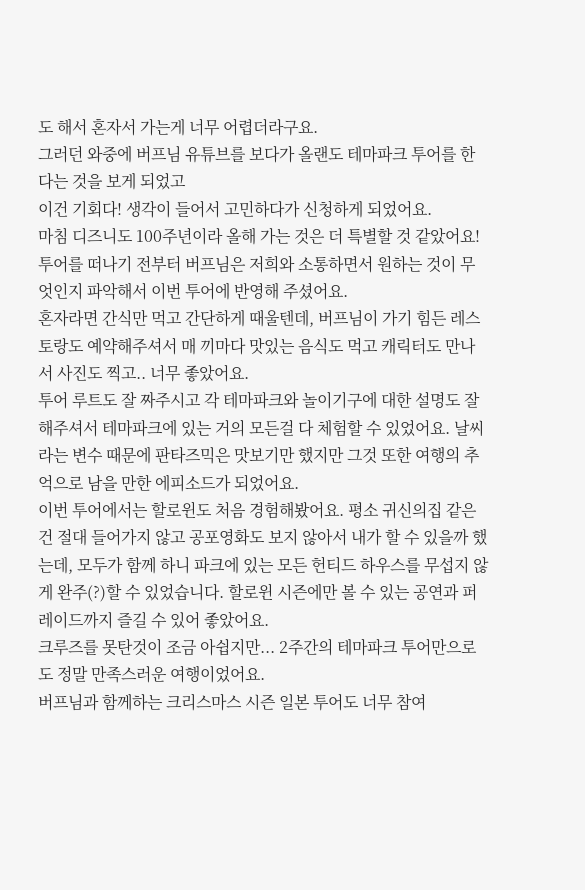도 해서 혼자서 가는게 너무 어렵더라구요.
그러던 와중에 버프님 유튜브를 보다가 올랜도 테마파크 투어를 한다는 것을 보게 되었고
이건 기회다! 생각이 들어서 고민하다가 신청하게 되었어요.
마침 디즈니도 100주년이라 올해 가는 것은 더 특별할 것 같았어요!
투어를 떠나기 전부터 버프님은 저희와 소통하면서 원하는 것이 무엇인지 파악해서 이번 투어에 반영해 주셨어요.
혼자라면 간식만 먹고 간단하게 때울텐데, 버프님이 가기 힘든 레스토랑도 예약해주셔서 매 끼마다 맛있는 음식도 먹고 캐릭터도 만나서 사진도 찍고.. 너무 좋았어요.
투어 루트도 잘 짜주시고 각 테마파크와 놀이기구에 대한 설명도 잘 해주셔서 테마파크에 있는 거의 모든걸 다 체험할 수 있었어요. 날씨라는 변수 때문에 판타즈믹은 맛보기만 했지만 그것 또한 여행의 추억으로 남을 만한 에피소드가 되었어요.
이번 투어에서는 할로윈도 처음 경험해봤어요. 평소 귀신의집 같은 건 절대 들어가지 않고 공포영화도 보지 않아서 내가 할 수 있을까 했는데, 모두가 함께 하니 파크에 있는 모든 헌티드 하우스를 무섭지 않게 완주(?)할 수 있었습니다. 할로윈 시즌에만 볼 수 있는 공연과 퍼레이드까지 즐길 수 있어 좋았어요.
크루즈를 못탄것이 조금 아쉽지만... 2주간의 테마파크 투어만으로도 정말 만족스러운 여행이었어요.
버프님과 함께하는 크리스마스 시즌 일본 투어도 너무 참여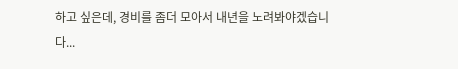하고 싶은데, 경비를 좀더 모아서 내년을 노려봐야겠습니다...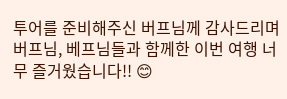투어를 준비해주신 버프님께 감사드리며 버프님, 베프님들과 함께한 이번 여행 너무 즐거웠습니다!! 😊